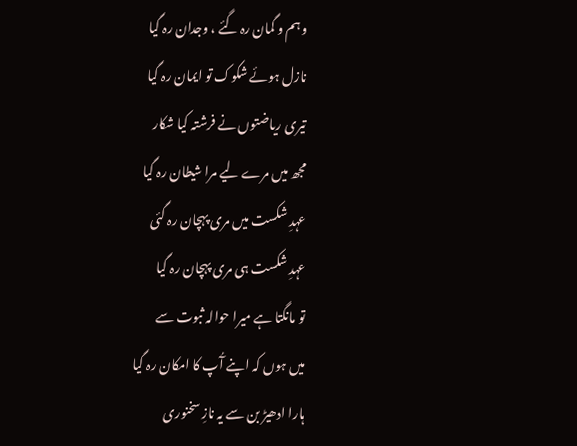وہم و گمان رہ گئے ، وجدان رہ گیا
نازل ہوئے شکوک تو ایمان رہ گیا
تیری ریاضتوں نے فرشتہ کیا شکار
مجھ میں مرے لیے مرا شیطان رہ گیا
عہدِ شکست میں مری پہچان رہ گئی
عہدِ شکست ہی مری پہچان رہ گیا
تو مانگتا ہے میرا حوالہ ثبوت سے
میں ہوں کہ اپنے آُپ کا امکان رہ گیا
ہارا ادھیڑ بن سے یہ نازِ سخنوری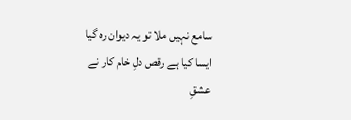سامع نہیں ملا تو یہ دیوان رہ گیا
ایسا کیا ہے رقص دلِ خام کار نے
عشقِ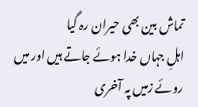تماش بین بھی حیران رہ گیا
اہلِ جہاں خدا ہوئے جاتے ہیں اور میں
روئے زمیں پہ آخری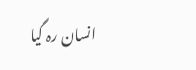انسان رہ گیا